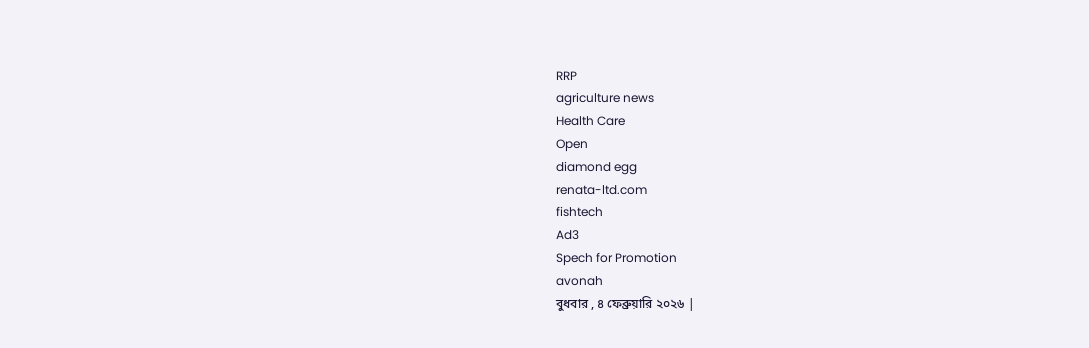RRP
agriculture news
Health Care
Open
diamond egg
renata-ltd.com
fishtech
Ad3
Spech for Promotion
avonah
বুধবার , ৪ ফেব্রুয়ারি ২০২৬ |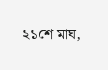২১শে মাঘ,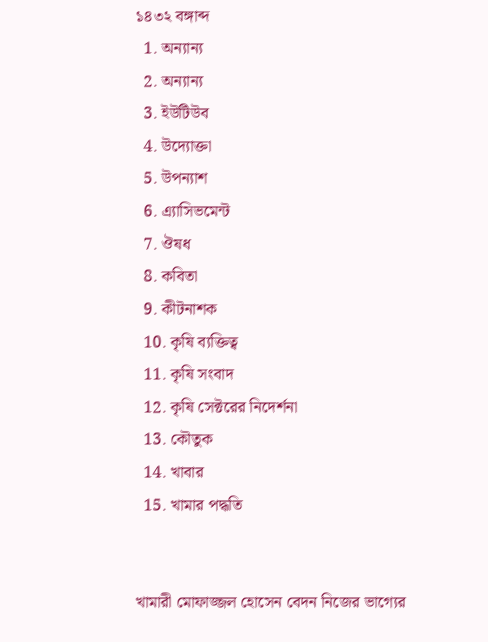১৪৩২ বঙ্গাব্দ
  1. অন্যান্য
  2. অন্যান্য
  3. ইউটিউব
  4. উদ্যোক্তা
  5. উপন্যাশ
  6. এ্যাসিভমেন্ট
  7. ঔষধ
  8. কবিতা
  9. কীটনাশক
  10. কৃষি ব্যক্তিত্ব
  11. কৃষি সংবাদ
  12. কৃষি সেক্টরের নিদের্শনা
  13. কৌতুক
  14. খাবার
  15. খামার পদ্ধতি


খামারী মোফাজ্জল হোসেন বেদন নিজের ভাগ্যের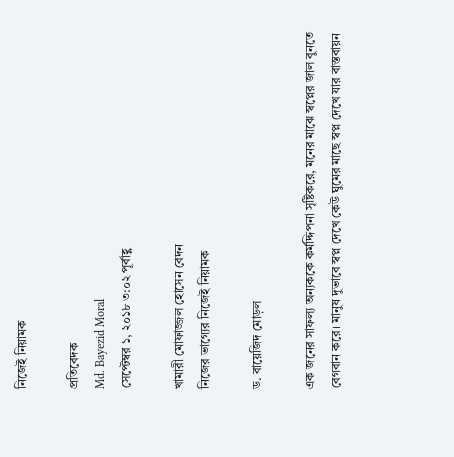নিজেই নিয়ামক

প্রতিবেদক
Md. Bayezid Moral
সেপ্টেম্বর ১, ২০১৮ ৩:০২ পূর্বাহ্ণ

খামারী মোফাজ্জল হোসেন বেদন
নিজের ভাগ্যের নিজেই নিয়ামক

ড. বায়েজিদ মোড়ল

এক জনের সাফল্য অন্যককে কর্মদ্দিপনা সৃষ্টিকরে, মনের মাঝে স্বপ্নের জাল বুনতে বেগবান করে। মানুষ দুভাবে স্বপ্ন দেখে কেউ ঘুমের মাছে স্বপ্ন দেখে যার বাস্তবায়ন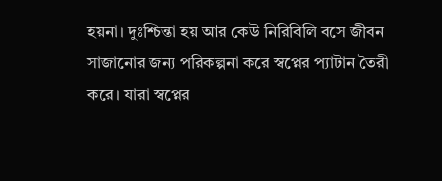হয়না। দুঃশ্চিন্তা হয় আর কেউ নিরিবিলি বসে জীবন সাজানোর জন্য পরিকল্পনা করে স্বপ্নের প্যাটান তৈরী করে। যারা স্বপ্নের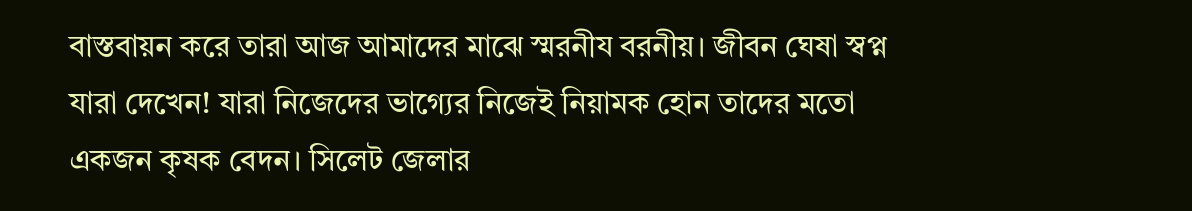বাস্তবায়ন করে তারা আজ আমাদের মাঝে স্মরনীয বরনীয়। জীবন ঘেষা স্বপ্ন যারা দেখেন! যারা নিজেদের ভাগ্যের নিজেই নিয়ামক হোন তাদের মতো একজন কৃষক বেদন। সিলেট জেলার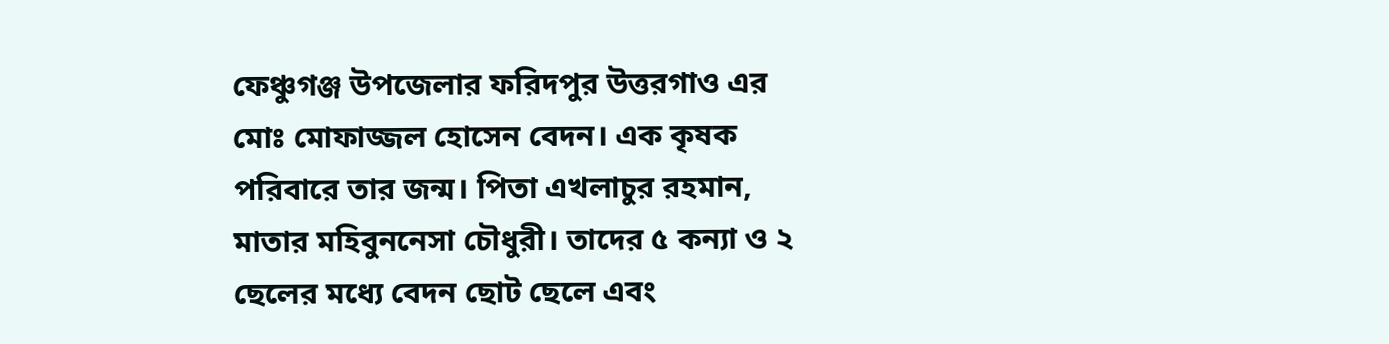ফেঞ্চুগঞ্জ উপজেলার ফরিদপুর উত্তরগাও এর মোঃ মোফাজ্জল হোসেন বেদন। এক কৃষক পরিবারে তার জন্ম। পিতা এখলাচুর রহমান, মাতার মহিবুননেসা চৌধুরী। তাদের ৫ কন্যা ও ২ ছেলের মধ্যে বেদন ছোট ছেলে এবং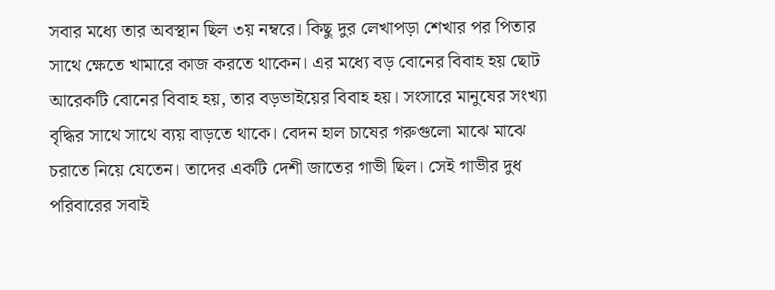সবার মধ্যে তার অবস্থান ছিল ৩য় নম্বরে। কিছু দুর লেখাপড়া শেখার পর পিতার সাথে ক্ষেতে খামারে কাজ করতে থাকেন। এর মধ্যে বড় বোনের বিবাহ হয় ছোট আরেকটি বোনের বিবাহ হয়, তার বড়ভাইয়ের বিবাহ হয়। সংসারে মানুষের সংখ্যা বৃদ্ধির সাথে সাথে ব্যয় বাড়তে থাকে। বেদন হাল চাষের গরুগুলো মাঝে মাঝে চরাতে নিয়ে যেতেন। তাদের একটি দেশী জাতের গাভী ছিল। সেই গাভীর দুধ পরিবারের সবাই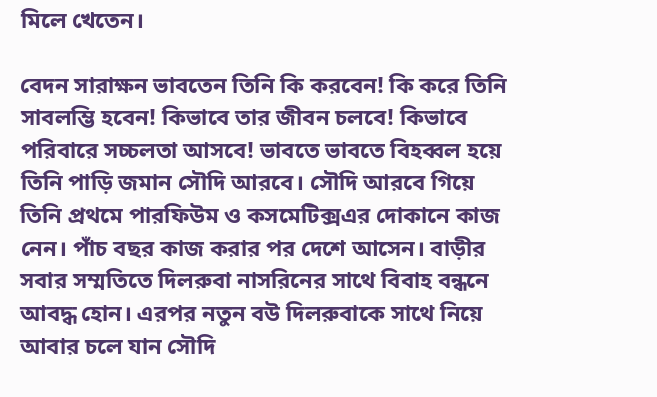মিলে খেতেন।

বেদন সারাক্ষন ভাবতেন তিনি কি করবেন! কি করে তিনি সাবলম্ভি হবেন! কিভাবে তার জীবন চলবে! কিভাবে পরিবারে সচ্চলতা আসবে! ভাবতে ভাবতে বিহব্বল হয়ে তিনি পাড়ি জমান সৌদি আরবে। সৌদি আরবে গিয়ে তিনি প্রথমে পারফিউম ও কসমেটিক্সএর দোকানে কাজ নেন। পাঁচ বছর কাজ করার পর দেশে আসেন। বাড়ীর সবার সম্মতিতে দিলরুবা নাসরিনের সাথে বিবাহ বন্ধনে আবদ্ধ হোন। এরপর নতুন বউ দিলরুবাকে সাথে নিয়ে আবার চলে যান সৌদি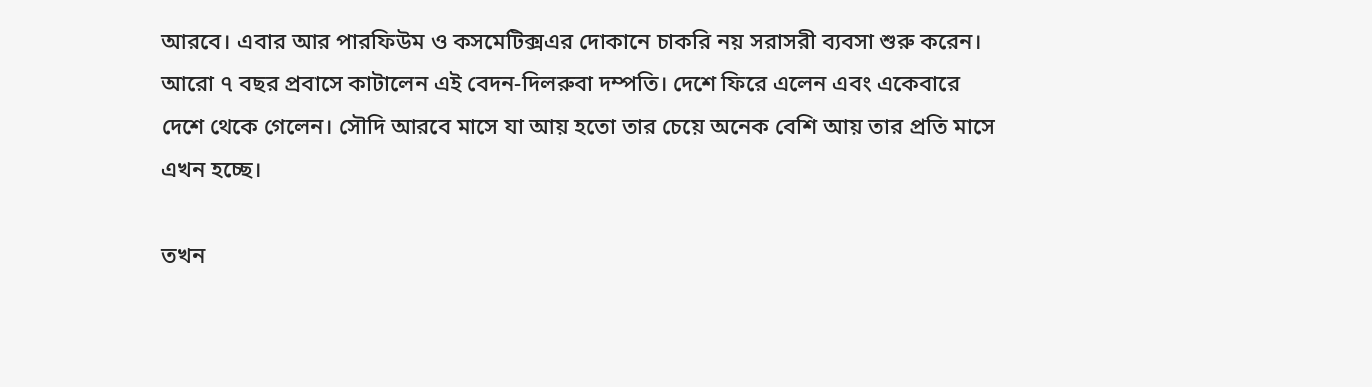আরবে। এবার আর পারফিউম ও কসমেটিক্সএর দোকানে চাকরি নয় সরাসরী ব্যবসা শুরু করেন। আরো ৭ বছর প্রবাসে কাটালেন এই বেদন-দিলরুবা দম্পতি। দেশে ফিরে এলেন এবং একেবারে দেশে থেকে গেলেন। সৌদি আরবে মাসে যা আয় হতো তার চেয়ে অনেক বেশি আয় তার প্রতি মাসে এখন হচ্ছে।

তখন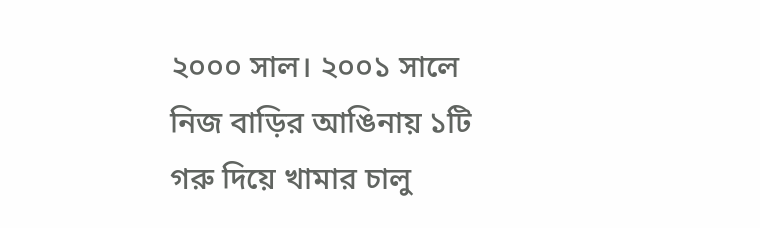২০০০ সাল। ২০০১ সালে নিজ বাড়ির আঙিনায় ১টি গরু দিয়ে খামার চালু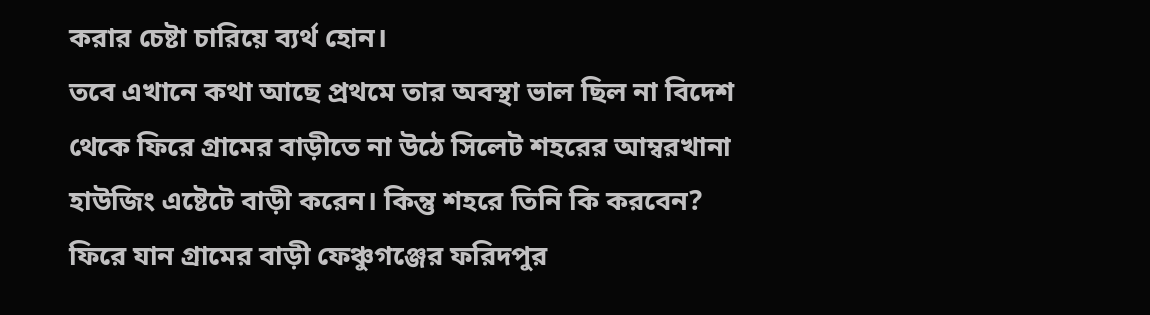করার চেষ্টা চারিয়ে ব্যর্থ হোন।
তবে এখানে কথা আছে প্রথমে তার অবস্থা ভাল ছিল না বিদেশ থেকে ফিরে গ্রামের বাড়ীতে না উঠে সিলেট শহরের আম্বরখানা হাউজিং এষ্টেটে বাড়ী করেন। কিন্তু শহরে তিনি কি করবেন? ফিরে যান গ্রামের বাড়ী ফেঞ্চুগঞ্জের ফরিদপুর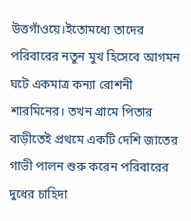উত্তগাঁওয়ে।ইতোমধ্যে তাদের পরিবারের নতুন মুখ হিসেবে আগমন ঘটে একমাত্র কন্যা রোশনী শারমিনের। তখন গ্রামে পিতার বাড়ীতেই প্রথমে একটি দেশি জাতের গাভী পালন শুরু করেন পরিবারের দুধের চাহিদা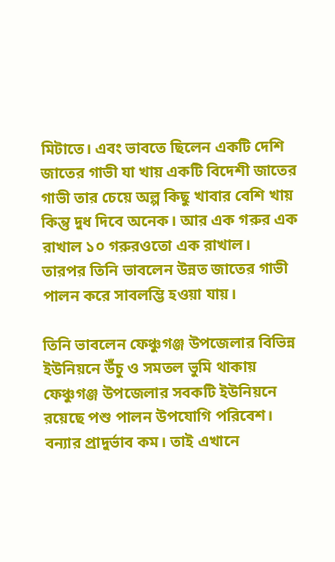মিটাতে। এবং ভাবতে ছিলেন একটি দেশি জাতের গাভী যা খায় একটি বিদেশী জাতের গাভী তার চেয়ে অল্প কিছু খাবার বেশি খায় কিন্তু দুধ দিবে অনেক। আর এক গরুর এক রাখাল ১০ গরুরওতো এক রাখাল। তারপর তিনি ভাবলেন উন্নত জাতের গাভী পালন করে সাবলম্ভি হওয়া যায়।

তিনি ভাবলেন ফেঞ্চুগঞ্জ উপজেলার বিভিন্ন ইউনিয়নে উঁচু ও সমতল ভুমি থাকায় ফেঞ্চুগঞ্জ উপজেলার সবকটি ইউনিয়নে রয়েছে পশু পালন উপযোগি পরিবেশ। বন্যার প্রাদুর্ভাব কম। তাই এখানে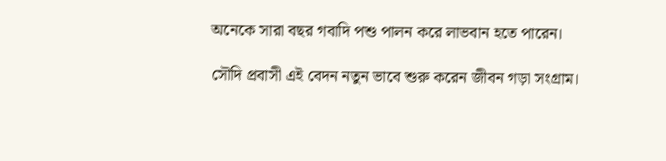অনেকে সারা বছর গবাদি পশু পালন করে লাভবান হতে পারেন।

সৌদি প্রবাসী এই বেদন নতুন ভাবে শুরু করেন জীবন গড়া সংগ্রাম।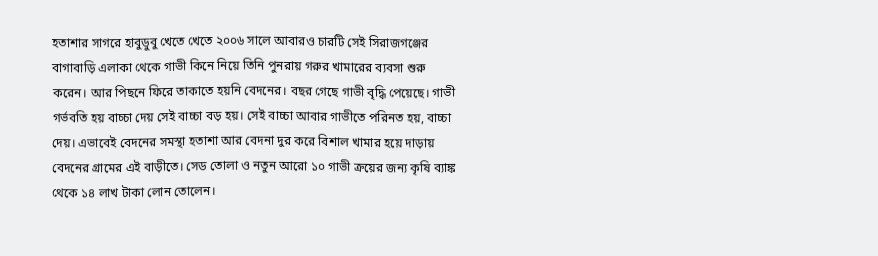হতাশার সাগরে হাবুডুবু খেতে খেতে ২০০৬ সালে আবারও চারটি সেই সিরাজগঞ্জের বাগাবাড়ি এলাকা থেকে গাভী কিনে নিয়ে তিনি পুনরায় গরুর খামারের ব্যবসা শুরু করেন। আর পিছনে ফিরে তাকাতে হয়নি বেদনের। বছর গেছে গাভী বৃদ্ধি পেয়েছে। গাভী গর্ভবতি হয় বাচ্চা দেয় সেই বাচ্চা বড় হয়। সেই বাচ্চা আবার গাভীতে পরিনত হয়, বাচ্চা দেয়। এভাবেই বেদনের সমস্থা হতাশা আর বেদনা দুর করে বিশাল খামার হয়ে দাড়ায় বেদনের গ্রামের এই বাড়ীতে। সেড তোলা ও নতুন আরো ১০ গাভী ক্রয়ের জন্য কৃষি ব্যাঙ্ক থেকে ১৪ লাখ টাকা লোন তোলেন।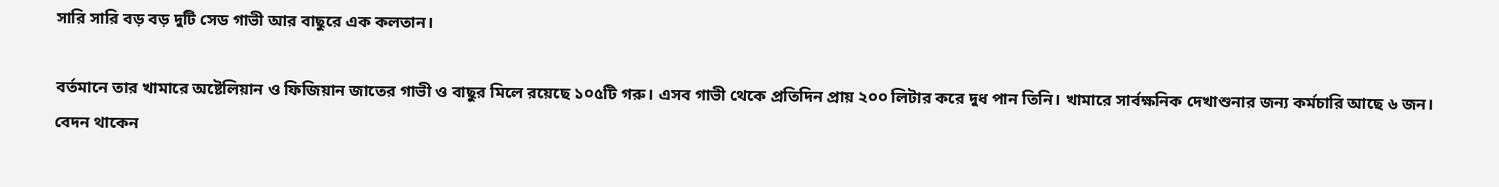সারি সারি বড় বড় দুটি সেড গাভী আর বাছুরে এক কলতান।

বর্তমানে তার খামারে অষ্টেলিয়ান ও ফিজিয়ান জাতের গাভী ও বাছুর মিলে রয়েছে ১০৫টি গরু। এসব গাভী থেকে প্রতিদিন প্রায় ২০০ লিটার করে দুধ পান তিনি। খামারে সার্বক্ষনিক দেখাশুনার জন্য কর্মচারি আছে ৬ জন। বেদন থাকেন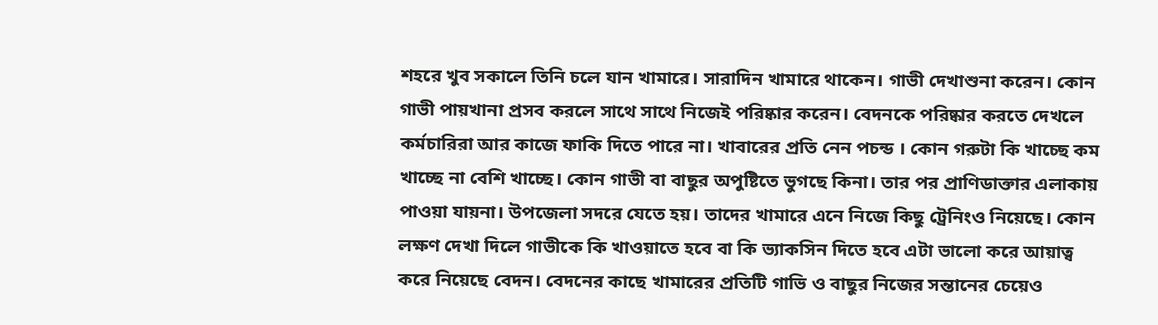শহরে খুব সকালে তিনি চলে যান খামারে। সারাদিন খামারে থাকেন। গাভী দেখাশুনা করেন। কোন গাভী পায়খানা প্রসব করলে সাথে সাথে নিজেই পরিষ্কার করেন। বেদনকে পরিষ্কার করতে দেখলে কর্মচারিরা আর কাজে ফাকি দিতে পারে না। খাবারের প্রতি নেন পচন্ড । কোন গরুটা কি খাচ্ছে কম খাচ্ছে না বেশি খাচ্ছে। কোন গাভী বা বাছুর অপুষ্টিতে ভুগছে কিনা। তার পর প্রাণিডাক্তার এলাকায় পাওয়া যায়না। উপজেলা সদরে যেতে হয়। তাদের খামারে এনে নিজে কিছু ট্রেনিংও নিয়েছে। কোন লক্ষণ দেখা দিলে গাভীকে কি খাওয়াতে হবে বা কি ভ্যাকসিন দিতে হবে এটা ভালো করে আয়াত্ব করে নিয়েছে বেদন। বেদনের কাছে খামারের প্রতিটি গাভি ও বাছুর নিজের সন্তানের চেয়েও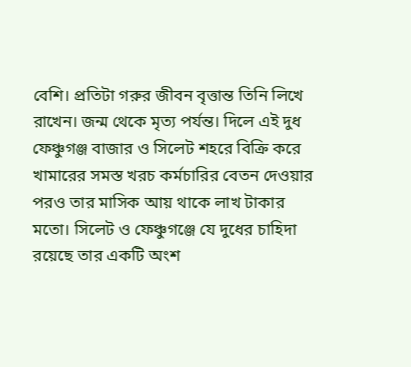বেশি। প্রতিটা গরুর জীবন বৃত্তান্ত তিনি লিখে রাখেন। জন্ম থেকে মৃত্য পর্যন্ত। দিলে এই দুধ ফেঞ্চুগঞ্জ বাজার ও সিলেট শহরে বিক্রি করে খামারের সমস্ত খরচ কর্মচারির বেতন দেওয়ার পরও তার মাসিক আয় থাকে লাখ টাকার মতো। সিলেট ও ফেঞ্চুগঞ্জে যে দুধের চাহিদা রয়েছে তার একটি অংশ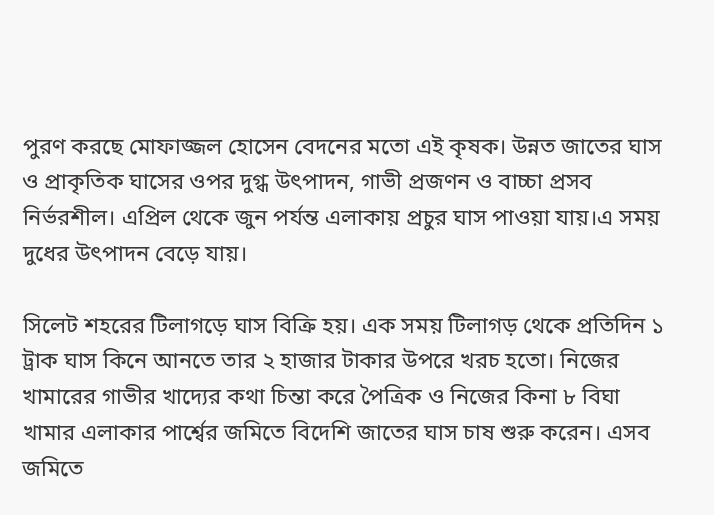পুরণ করছে মোফাজ্জল হোসেন বেদনের মতো এই কৃষক। উন্নত জাতের ঘাস ও প্রাকৃতিক ঘাসের ওপর দুগ্ধ উৎপাদন, গাভী প্রজণন ও বাচ্চা প্রসব নির্ভরশীল। এপ্রিল থেকে জুন পর্যন্ত এলাকায় প্রচুর ঘাস পাওয়া যায়।এ সময় দুধের উৎপাদন বেড়ে যায়।

সিলেট শহরের টিলাগড়ে ঘাস বিক্রি হয়। এক সময় টিলাগড় থেকে প্রতিদিন ১ ট্রাক ঘাস কিনে আনতে তার ২ হাজার টাকার উপরে খরচ হতো। নিজের খামারের গাভীর খাদ্যের কথা চিন্তা করে পৈত্রিক ও নিজের কিনা ৮ বিঘা খামার এলাকার পার্শ্বের জমিতে বিদেশি জাতের ঘাস চাষ শুরু করেন। এসব জমিতে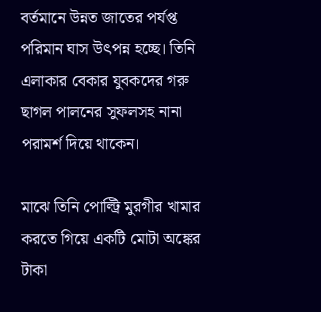বর্তমানে উন্নত জাতের পর্যপ্ত পরিমান ঘাস উৎপন্ন হচ্ছে। তিনি এলাকার বেকার যুবকদের গরু ছাগল পালনের সুফলসহ নানা পরামর্শ দিয়ে থাকেন।

মাঝে তিনি পোল্ট্রি মুরগীর খামার করতে গিয়ে একটি মোটা অঙ্কের টাকা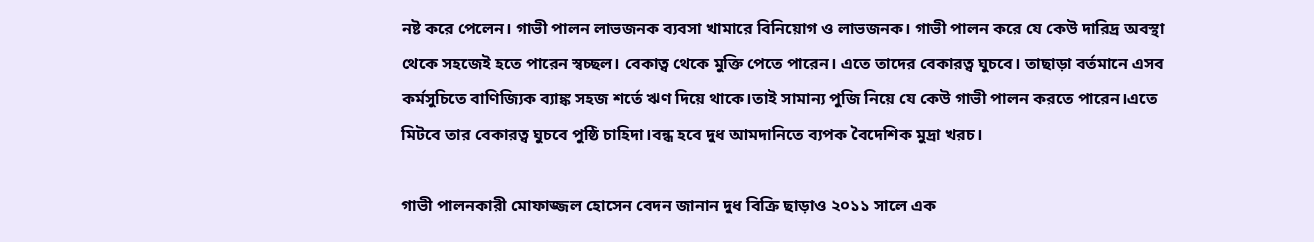নষ্ট করে পেলেন। গাভী পালন লাভজনক ব্যবসা খামারে বিনিয়োগ ও লাভজনক। গাভী পালন করে যে কেউ দারিদ্র অবস্থা থেকে সহজেই হতে পারেন স্বচ্ছল। বেকাত্ব থেকে মুক্তি পেতে পারেন। এতে তাদের বেকারত্ব ঘুচবে। তাছাড়া বর্তমানে এসব কর্মসুচিতে বাণিজ্যিক ব্যাঙ্ক সহজ শর্তে ঋণ দিয়ে থাকে।তাই সামান্য পুজি নিয়ে যে কেউ গাভী পালন করতে পারেন।এতে মিটবে তার বেকারত্ব ঘুচবে পুষ্ঠি চাহিদা।বন্ধ হবে দুধ আমদানিতে ব্যপক বৈদেশিক মুদ্রা খরচ।

গাভী পালনকারী মোফাজ্জল হোসেন বেদন জানান দুধ বিক্রি ছাড়াও ২০১১ সালে এক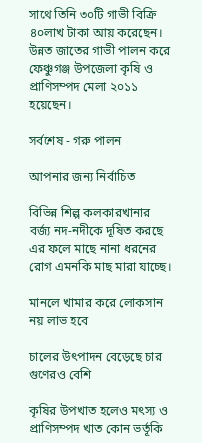সাথে তিনি ৩০টি গাভী বিক্রি ৪০লাখ টাকা আয় করেছেন। উন্নত জাতের গাভী পালন করে ফেঞ্চুগঞ্জ উপজেলা কৃষি ও প্রাণিসম্পদ মেলা ২০১১ হয়েছেন।

সর্বশেষ - গরু পালন

আপনার জন্য নির্বাচিত

বিভিন্ন শিল্প কলকারখানার বর্জ্য নদ-নদীকে দূষিত করছে এর ফলে মাছে নানা ধরনের রোগ এমনকি মাছ মারা যাচ্ছে।

মানলে খামার করে লোকসান নয় লাভ হবে

চালের উৎপাদন বেড়েছে চার গুণেরও বেশি

কৃষির উপখাত হলেও মৎস্য ও প্রাণিসম্পদ খাত কোন ভর্তূকি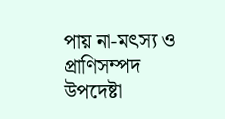পায় না-মৎস্য ও প্রাণিসম্পদ উপদেষ্টা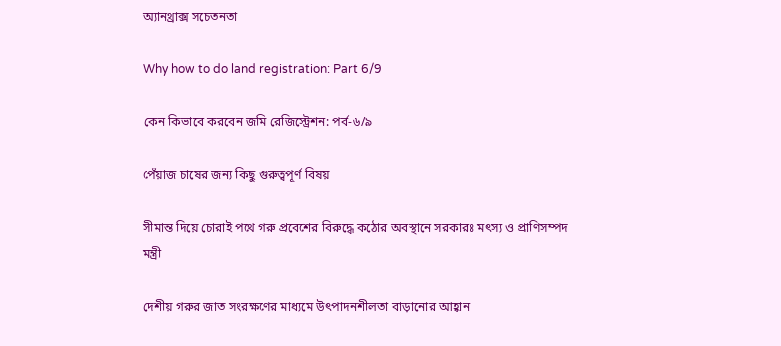অ্যানথ্রাক্স সচেতনতা

Why how to do land registration: Part 6/9

কেন কিভাবে করবেন জমি রেজিস্ট্রেশন: পর্ব-৬/৯

পেঁয়াজ চাষের জন্য কিছু গুরুত্বপূর্ণ বিষয়

সীমান্ত দিয়ে চোরাই পথে গরু প্রবেশের বিরুদ্ধে কঠোর অবস্থানে সরকারঃ মৎস্য ও প্রাণিসম্পদ মন্ত্রী

দেশীয় গরুর জাত সংরক্ষণের মাধ্যমে উৎপাদনশীলতা বাড়ানোর আহ্বান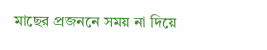মাছের প্রজননে সময় না দিয়ে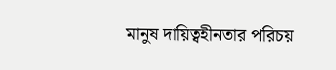মানুষ দায়িত্বহীনতার পরিচয়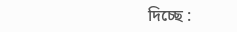দিচ্ছে :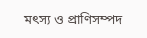মৎস্য ও প্রাণিসম্পদ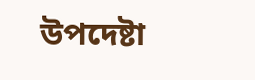উপদেষ্টা